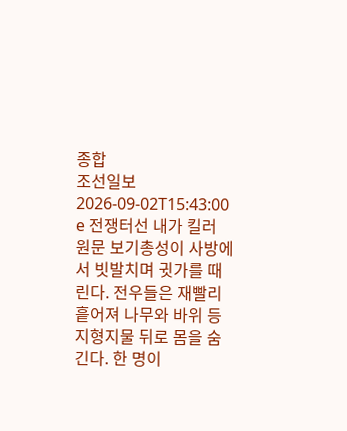종합
조선일보
2026-09-02T15:43:00
e 전쟁터선 내가 킬러
원문 보기총성이 사방에서 빗발치며 귓가를 때린다. 전우들은 재빨리 흩어져 나무와 바위 등 지형지물 뒤로 몸을 숨긴다. 한 명이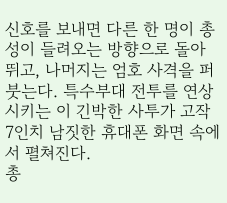신호를 보내면 다른 한 명이 총성이 들려오는 방향으로 돌아 뛰고, 나머지는 엄호 사격을 퍼붓는다. 특수부대 전투를 연상시키는 이 긴박한 사투가 고작 7인치 남짓한 휴대폰 화면 속에서 펼쳐진다.
총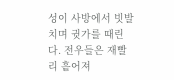성이 사방에서 빗발치며 귓가를 때린다. 전우들은 재빨리 흩어져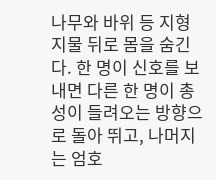나무와 바위 등 지형지물 뒤로 몸을 숨긴다. 한 명이 신호를 보내면 다른 한 명이 총성이 들려오는 방향으로 돌아 뛰고, 나머지는 엄호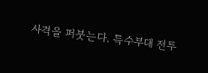사격을 퍼붓는다. 특수부대 전투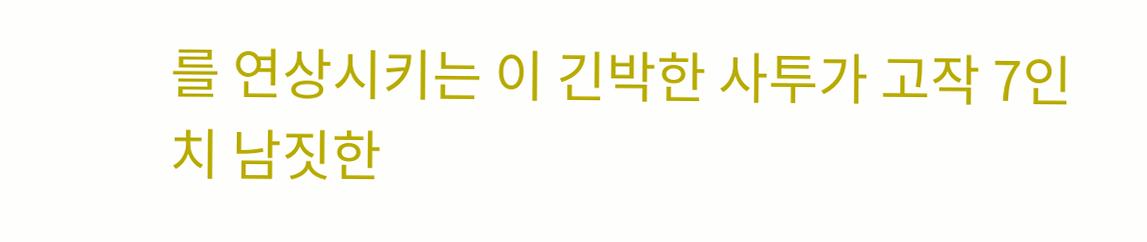를 연상시키는 이 긴박한 사투가 고작 7인치 남짓한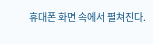휴대폰 화면 속에서 펼쳐진다.